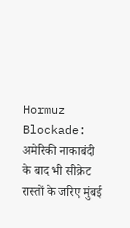Hormuz Blockade: अमेरिकी नाकाबंदी के बाद भी सीक्रेट रास्तों के जरिए मुंबई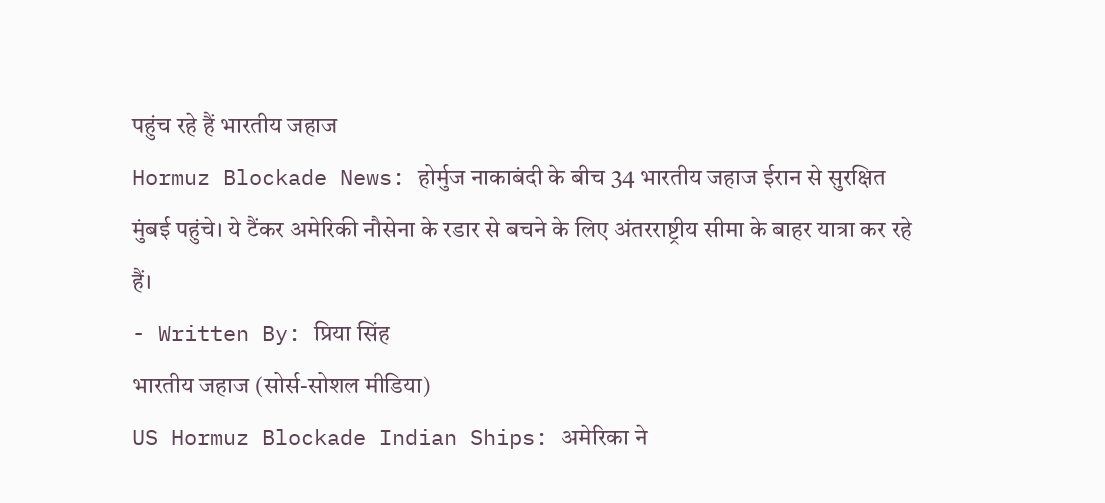पहुंच रहे हैं भारतीय जहाज
Hormuz Blockade News: होर्मुज नाकाबंदी के बीच 34 भारतीय जहाज ईरान से सुरक्षित मुंबई पहुंचे। ये टैंकर अमेरिकी नौसेना के रडार से बचने के लिए अंतरराष्ट्रीय सीमा के बाहर यात्रा कर रहे हैं।
- Written By: प्रिया सिंह
भारतीय जहाज (सोर्स-सोशल मीडिया)
US Hormuz Blockade Indian Ships: अमेरिका ने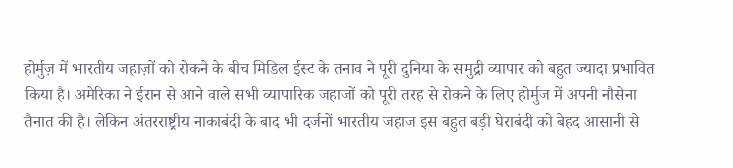होर्मुज़ में भारतीय जहाज़ों को रोकने के बीच मिडिल ईस्ट के तनाव ने पूरी दुनिया के समुद्री व्यापार को बहुत ज्यादा प्रभावित किया है। अमेरिका ने ईरान से आने वाले सभी व्यापारिक जहाजों को पूरी तरह से रोकने के लिए होर्मुज में अपनी नौसेना तैनात की है। लेकिन अंतरराष्ट्रीय नाकाबंदी के बाद भी दर्जनों भारतीय जहाज इस बहुत बड़ी घेराबंदी को बेहद आसानी से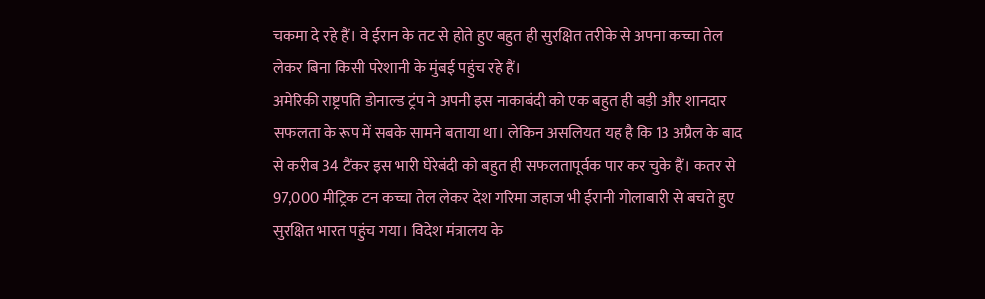चकमा दे रहे हैं। वे ईरान के तट से होते हुए बहुत ही सुरक्षित तरीके से अपना कच्चा तेल लेकर बिना किसी परेशानी के मुंबई पहुंच रहे हैं।
अमेरिकी राष्ट्रपति डोनाल्ड ट्रंप ने अपनी इस नाकाबंदी को एक बहुत ही बड़ी और शानदार सफलता के रूप में सबके सामने बताया था। लेकिन असलियत यह है कि 13 अप्रैल के बाद से करीब 34 टैंकर इस भारी घेरेबंदी को बहुत ही सफलतापूर्वक पार कर चुके हैं। कतर से 97,000 मीट्रिक टन कच्चा तेल लेकर देश गरिमा जहाज भी ईरानी गोलाबारी से बचते हुए सुरक्षित भारत पहुंच गया। विदेश मंत्रालय के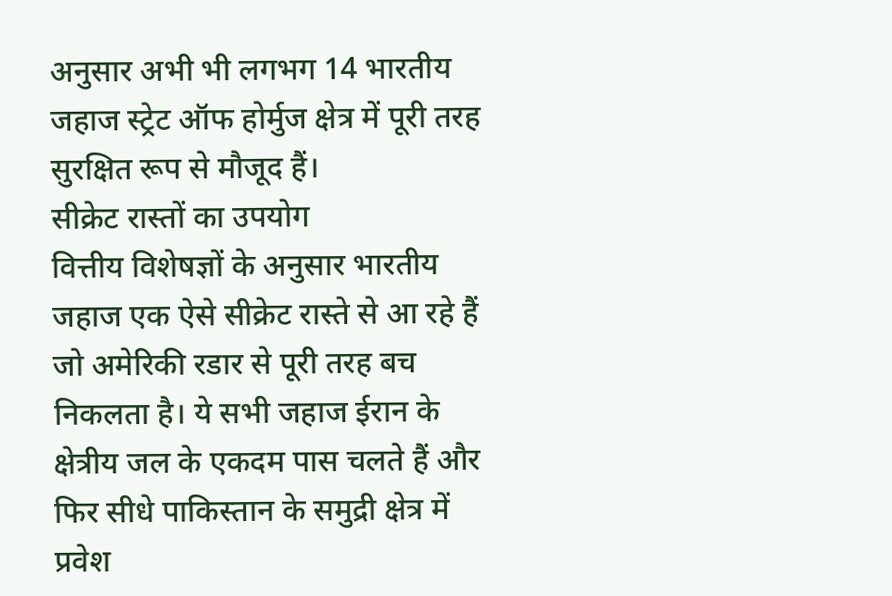अनुसार अभी भी लगभग 14 भारतीय जहाज स्ट्रेट ऑफ होर्मुज क्षेत्र में पूरी तरह सुरक्षित रूप से मौजूद हैं।
सीक्रेट रास्तों का उपयोग
वित्तीय विशेषज्ञों के अनुसार भारतीय जहाज एक ऐसे सीक्रेट रास्ते से आ रहे हैं जो अमेरिकी रडार से पूरी तरह बच निकलता है। ये सभी जहाज ईरान के क्षेत्रीय जल के एकदम पास चलते हैं और फिर सीधे पाकिस्तान के समुद्री क्षेत्र में प्रवेश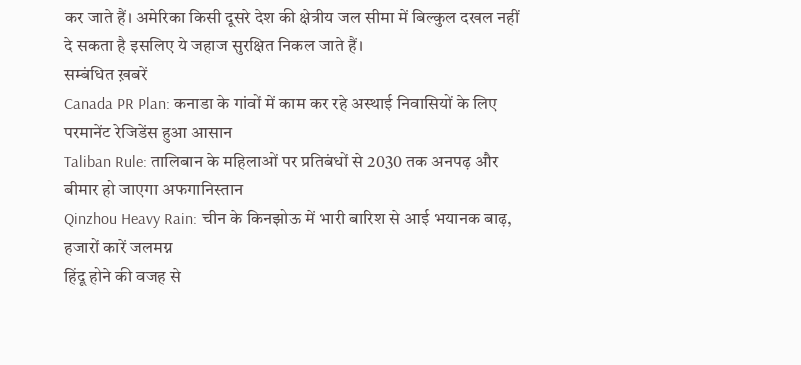कर जाते हैं। अमेरिका किसी दूसरे देश की क्षेत्रीय जल सीमा में बिल्कुल दखल नहीं दे सकता है इसलिए ये जहाज सुरक्षित निकल जाते हैं।
सम्बंधित ख़बरें
Canada PR Plan: कनाडा के गांवों में काम कर रहे अस्थाई निवासियों के लिए परमानेंट रेजिडेंस हुआ आसान
Taliban Rule: तालिबान के महिलाओं पर प्रतिबंधों से 2030 तक अनपढ़ और बीमार हो जाएगा अफगानिस्तान
Qinzhou Heavy Rain: चीन के किनझोऊ में भारी बारिश से आई भयानक बाढ़, हजारों कारें जलमग्न
हिंदू होने की वजह से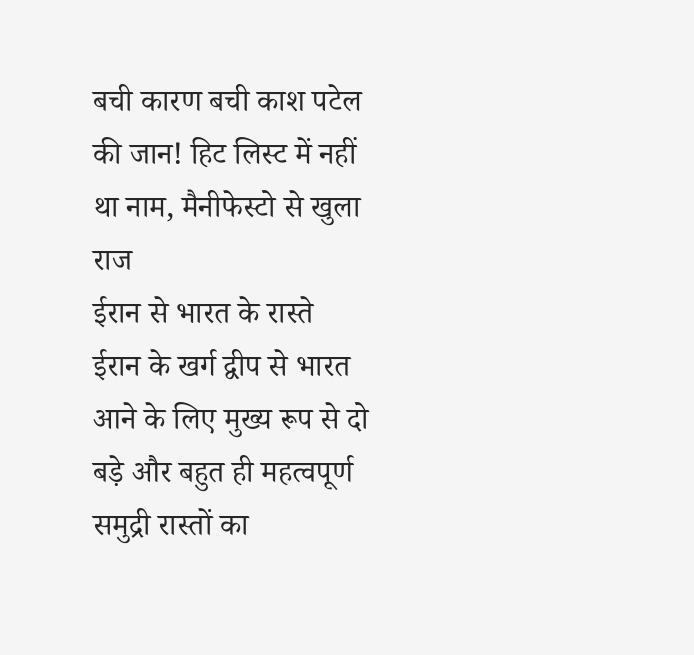बची कारण बची काश पटेल की जान! हिट लिस्ट में नहीं था नाम, मैनीफेस्टो से खुला राज
ईरान से भारत के रास्ते
ईरान के खर्ग द्वीप से भारत आने के लिए मुख्य रूप से दो बड़े और बहुत ही महत्वपूर्ण समुद्री रास्तों का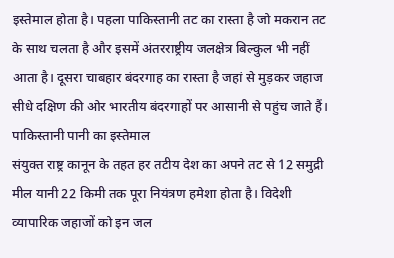इस्तेमाल होता है। पहला पाकिस्तानी तट का रास्ता है जो मकरान तट के साथ चलता है और इसमें अंतरराष्ट्रीय जलक्षेत्र बिल्कुल भी नहीं आता है। दूसरा चाबहार बंदरगाह का रास्ता है जहां से मुड़कर जहाज सीधे दक्षिण की ओर भारतीय बंदरगाहों पर आसानी से पहुंच जाते हैं।
पाकिस्तानी पानी का इस्तेमाल
संयुक्त राष्ट्र कानून के तहत हर तटीय देश का अपने तट से 12 समुद्री मील यानी 22 किमी तक पूरा नियंत्रण हमेशा होता है। विदेशी व्यापारिक जहाजों को इन जल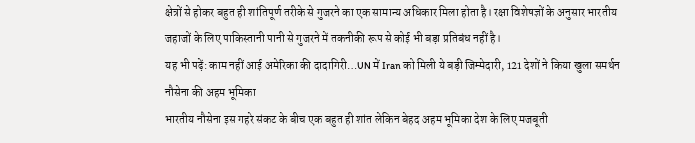क्षेत्रों से होकर बहुत ही शांतिपूर्ण तरीके से गुजरने का एक सामान्य अधिकार मिला होता है। रक्षा विशेषज्ञों के अनुसार भारतीय जहाजों के लिए पाकिस्तानी पानी से गुजरने में तकनीकी रूप से कोई भी बड़ा प्रतिबंध नहीं है।
यह भी पढ़ें: काम नहीं आई अमेरिका की दादागिरी…UN में Iran को मिली ये बड़ी जिम्मेदारी, 121 देशों ने किया खुला समर्थन
नौसेना की अहम भूमिका
भारतीय नौसेना इस गहरे संकट के बीच एक बहुत ही शांत लेकिन बेहद अहम भूमिका देश के लिए मजबूती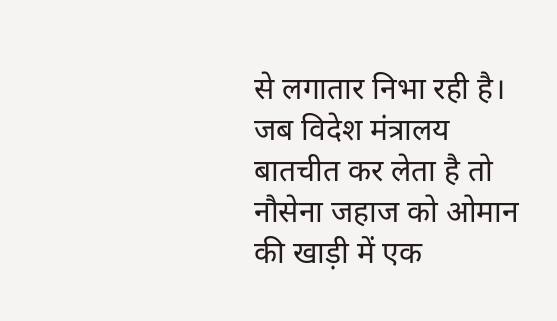से लगातार निभा रही है। जब विदेश मंत्रालय बातचीत कर लेता है तो नौसेना जहाज को ओमान की खाड़ी में एक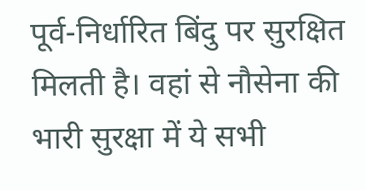पूर्व-निर्धारित बिंदु पर सुरक्षित मिलती है। वहां से नौसेना की भारी सुरक्षा में ये सभी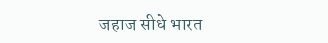जहाज सीधे भारत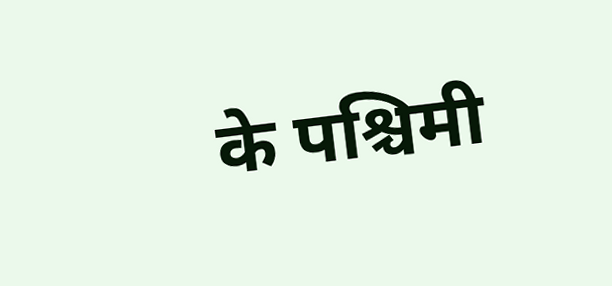के पश्चिमी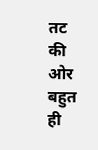तट की ओर बहुत ही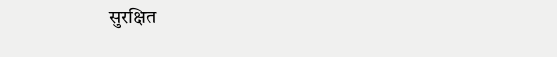सुरक्षित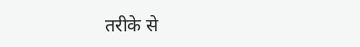तरीके से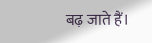बढ़ जाते हैं।